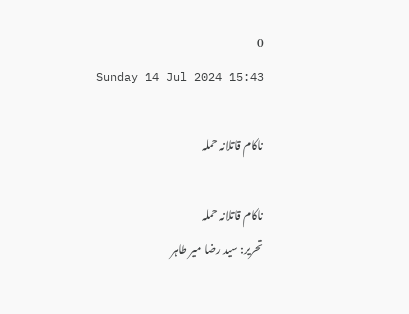0
Sunday 14 Jul 2024 15:43

ناکام قاتلانہ حملہ

ناکام قاتلانہ حملہ
تحریر: سید رضا میر طاہر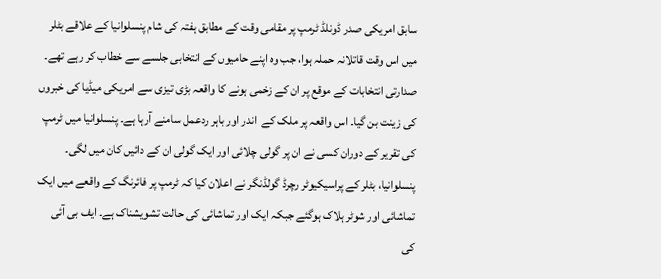سابق امریکی صدر ڈونلڈ ٹرمپ پر مقامی وقت کے مطابق ہفتہ کی شام پنسلوانیا کے علاقے بٹلر میں اس وقت قاتلانہ حملہ ہوا، جب وہ اپنے حامیوں کے انتخابی جلسے سے خطاب کر رہے تھے۔ صدارتی انتخابات کے موقع پر ان کے زخمی ہونے کا واقعہ بڑی تیزی سے امریکی میڈیا کی خبروں کی زینت بن گیا۔ اس واقعہ پر ملک کے  اندر اور باہر ردعمل سامنے آرہا ہے۔ پنسلوانیا میں ٹرمپ کی تقریر کے دوران کسی نے ان پر گولی چلائی اور ایک گولی ان کے دائیں کان میں لگی۔ پنسلوانیا، بٹلر کے پراسیکیوٹر رچرڈ گولڈنگر نے اعلان کیا کہ ٹرمپ پر فائرنگ کے واقعے میں ایک تماشائی اور شوٹر ہلاک ہوگئے جبکہ ایک اور تماشائی کی حالت تشویشناک ہے۔ ایف بی آئی کی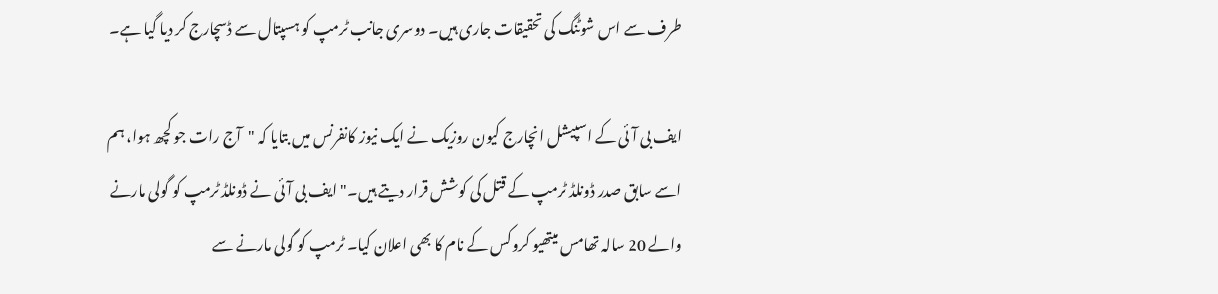طرف سے اس شوٹنگ کی تحقیقات جاری ہیں۔ دوسری جانب ٹرمپ کو ہسپتال سے ڈسچارج کر دیا گیا ہے۔

ایف بی آئی کے اسپیشل انچارج کیون روزیک نے ایک نیوز کانفرنس میں بتایا کہ "آج رات جو کچھ ہوا، ہم اسے سابق صدر ڈونلڈ ٹرمپ کے قتل کی کوشش قرار دیتے ہیں۔" ایف بی آئی نے ڈونلڈ ٹرمپ کو گولی مارنے والے 20 سالہ تھامس میتھیو کروکس کے نام کا بھی اعلان کیا۔ ٹرمپ کو گولی مارنے سے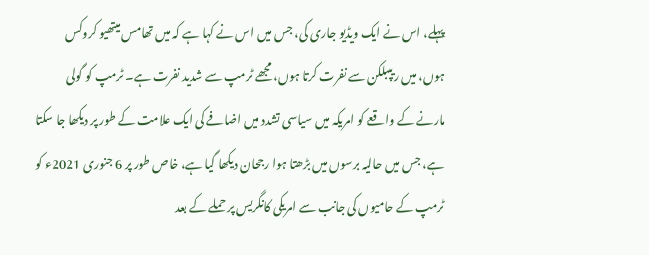پہلے، اس نے ایک ویڈیو جاری کی، جس میں اس نے کہا ہے کہ میں تھامس میتھیو کروکس ہوں، میں ریپبلکن سے نفرت کرتا ہوں، مجھے ٹرمپ سے شدید نفرت ہے۔ ٹرمپ کو گولی مارنے کے واقعے کو امریکہ میں سیاسی تشدد میں اضافے کی ایک علامت کے طور پر دیکھا جا سکتا ہے، جس میں حالیہ برسوں میں بڑھتا ہوا رجحان دیکھا گیا ہے، خاص طور پر 6 جنوری 2021ء کو ٹرمپ کے حامیوں کی جانب سے امریکی کانگریس پر حملے کے بعد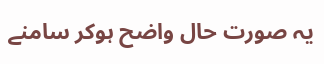یہ صورت حال واضح ہوکر سامنے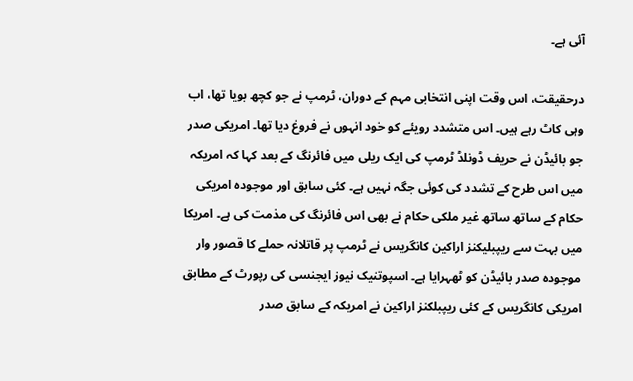آئی ہے۔

درحقیقت، اس وقت اپنی انتخابی مہم کے دوران، ٹرمپ نے جو کچھ بویا تھا، اب وہی کاٹ رہے ہیں۔ اس متشدد رویئے کو خود انہوں نے فروغ دیا تھا۔ امریکی صدر جو بائیڈن نے حریف ڈونلڈ ٹرمپ کی ایک ریلی میں فائرنگ کے بعد کہا کہ امریکہ میں اس طرح کے تشدد کی کوئی جگہ نہیں ہے۔ کئی سابق اور موجودہ امریکی حکام کے ساتھ ساتھ غیر ملکی حکام نے بھی اس فائرنگ کی مذمت کی ہے۔ امریکا میں بہت سے ریپبلیکنز اراکین کانگریس نے ٹرمپ پر قاتلانہ حملے کا قصور وار موجودہ صدر بائیڈن کو ٹھہرایا ہے۔ اسپوتنیک نیوز ایجنسی کی رپورٹ کے مطابق امریکی کانگریس کے کئی ریپبلکنز اراکین نے امریکہ کے سابق صدر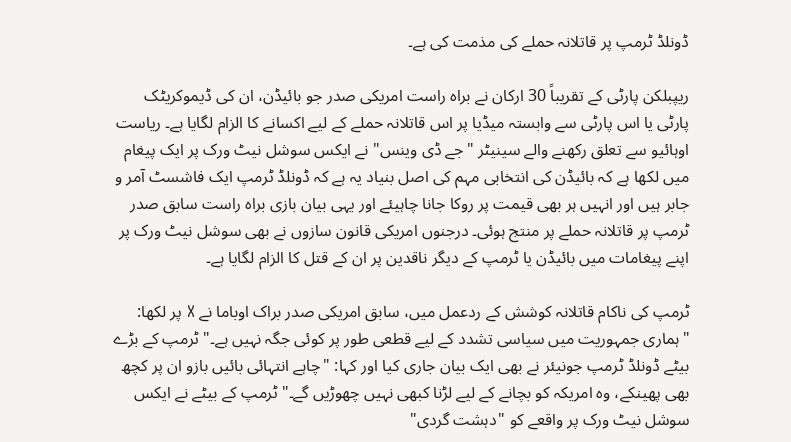ڈونلڈ ٹرمپ پر قاتلانہ حملے کی مذمت کی ہے۔

ریپبلکن پارٹی کے تقریباً 30 ارکان نے براہ راست امریکی صدر جو بائیڈن، ان کی ڈیموکریٹک پارٹی یا اس پارٹی سے وابستہ میڈیا پر اس قاتلانہ حملے کے لیے اکسانے کا الزام لگایا ہے۔ ریاست اوہائیو سے تعلق رکھنے والے سینیٹر "جے ڈی وینس" نے ایکس سوشل نیٹ ورک پر ایک پیغام میں لکھا ہے کہ بائیڈن کی انتخابی مہم کی اصل بنیاد یہ ہے کہ ڈونلڈ ٹرمپ ایک فاشسٹ آمر و جابر ہیں اور انہيں ہر بھی قیمت پر روکا جانا چاہیئے اور یہی بیان بازی براہ راست سابق صدر ٹرمپ پر قاتلانہ حملے پر منتج ہوئی۔ درجنوں امریکی قانون سازوں نے بھی سوشل نیٹ ورک پر اپنے پیغامات میں بائیڈن یا ٹرمپ کے دیگر ناقدین پر ان کے قتل کا الزام لگایا ہے۔

ٹرمپ کی ناکام قاتلانہ کوشش کے ردعمل میں، سابق امریکی صدر براک اوباما نے X پر لکھا: "ہماری جمہوریت میں سیاسی تشدد کے لیے قطعی طور پر کوئی جگہ نہیں ہے۔" ٹرمپ کے بڑے بیٹے ڈونلڈ ٹرمپ جونیئر نے بھی ایک بیان جاری کیا اور کہا: "چاہے انتہائی بائیں بازو ان پر کچھ بھی پھینکے، وہ امریکہ کو بچانے کے لیے لڑنا کبھی نہیں چھوڑیں گے۔" ٹرمپ کے بیٹے نے ایکس سوشل نیٹ ورک پر واقعے کو "دہشت گردی"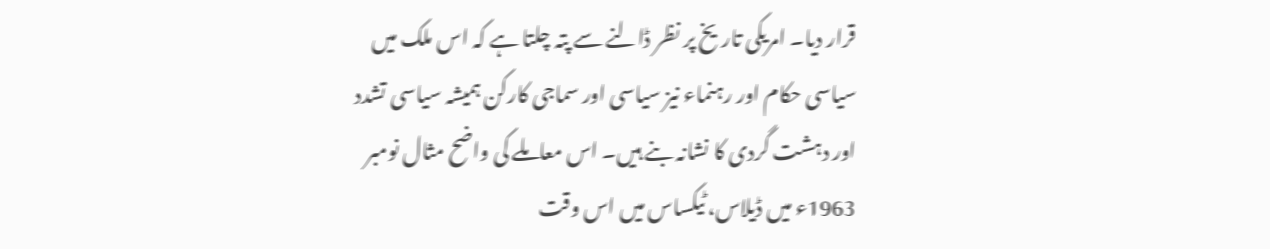قرار دیا۔ امریکی تاریخ پر نظر ڈالنے سے پتہ چلتا ہے کہ اس ملک میں سیاسی حکام اور رہنماء نیز سیاسی اور سماجی کارکن ہمیشہ سیاسی تشدد اور دہشت گردی کا نشانہ بنے ہیں۔ اس معاملے کی واضح مثال نومبر 1963ء میں ڈیلاس، ٹیکساس میں اس وقت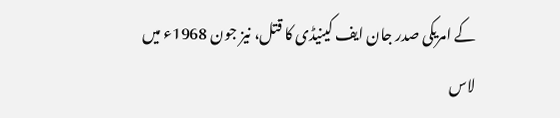کے امریکی صدر جان ایف کینیڈی کا قتل، نیز جون 1968ء میں لاس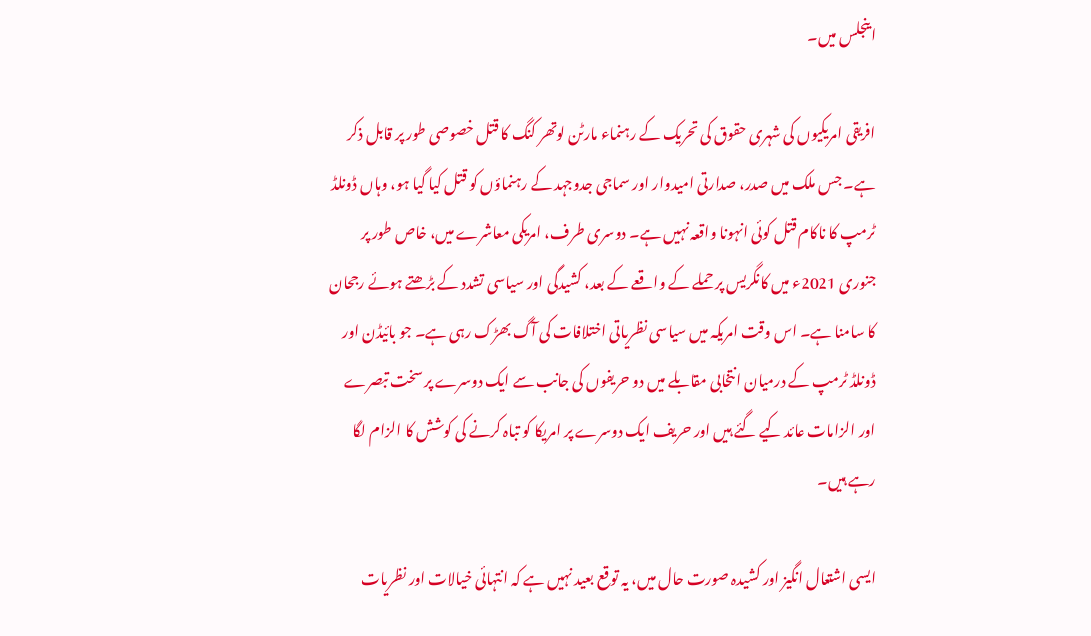اینجلس میں۔

افریقی امریکیوں کی شہری حقوق کی تحریک کے رہنماء مارٹن لوتھر کنگ کا قتل خصوصی طور پر قابل ذکر ہے۔ جس ملک میں صدر، صدارتی امیدوار اور سماجی جدوجہد کے رہنماؤں کو قتل کیا گیا ہو، وہاں ڈونلڈ ٹرمپ کا ناکام قتل کوئی انہونا واقعہ نہیں ہے۔ دوسری طرف، امریکی معاشرے میں، خاص طور پر جنوری 2021ء میں کانگریس پر حملے کے واقعے کے بعد، کشیدگی اور سیاسی تشدد کے بڑھتے ہوئے رجحان کا سامنا ہے۔ اس وقت امریکہ میں سیاسی نظریاتی اختلافات کی آگ بھڑک رہی ہے۔ جو بائیڈن اور ڈونلڈ ٹرمپ کے درمیان انتخابی مقابلے میں دو حریفوں کی جانب سے ایک دوسرے پر سخت تبصرے اور الزامات عائد کیے گئے ہیں اور حریف ایک دوسرے پر امریکا کو تباہ کرنے کی کوشش کا الزام لگا رہے ہیں۔

ایسی اشتعال انگیز اور کشیدہ صورت حال میں، یہ توقع بعید نہیں ہے کہ انتہائی خیالات اور نظریات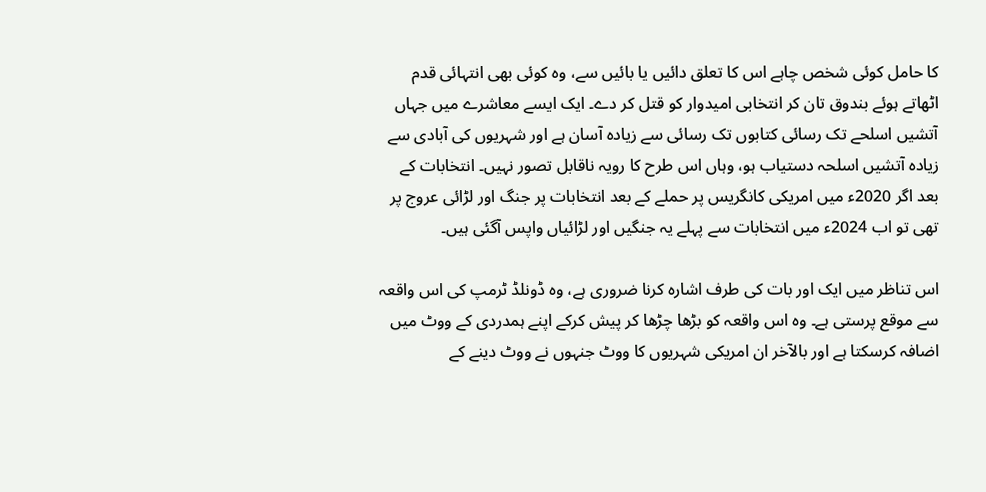کا حامل کوئی شخص چاہے اس کا تعلق دائیں یا بائیں سے، وہ کوئی بھی انتہائی قدم اٹھاتے ہوئے بندوق تان کر انتخابی امیدوار کو قتل کر دے۔ ایک ایسے معاشرے میں جہاں آتشیں اسلحے تک رسائی کتابوں تک رسائی سے زیادہ آسان ہے اور شہریوں کی آبادی سے زیادہ آتشیں اسلحہ دستیاب ہو، وہاں اس طرح کا رویہ ناقابل تصور نہیں۔ انتخابات کے بعد اگر 2020ء میں امریکی کانگریس پر حملے کے بعد انتخابات پر جنگ اور لڑائی عروج پر تھی تو اب 2024ء میں انتخابات سے پہلے یہ جنگیں اور لڑائیاں واپس آگئی ہیں۔

اس تناظر میں ایک اور بات کی طرف اشارہ کرنا ضروری ہے، وہ ڈونلڈ ٹرمپ کی اس واقعہ سے موقع پرستی ہے۔ وہ اس واقعہ کو بڑھا چڑھا کر پیش کرکے اپنے ہمدردی کے ووٹ میں اضافہ کرسکتا ہے اور بالآخر ان امریکی شہریوں کا ووٹ جنہوں نے ووٹ دینے کے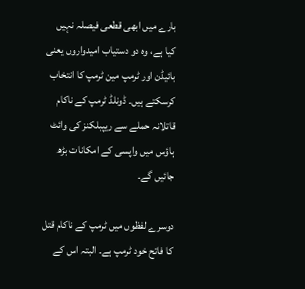بارے میں ابھی قطعی فیصلہ نہیں کیا ہے، وہ دو دستیاب امیدواروں یعنی بائیڈن اور ٹرمپ مین ٹرمپ کا انتخاب کرسکتے ہیں۔ ڈونلڈ ٹرمپ کے ناکام قاتلانہ حملے سے ریپبلکنز کی وائٹ ہاؤس میں واپسی کے امکانات بڑھ جائیں گے۔

دوسرے لفظوں میں ٹرمپ کے ناکام قتل کا فاتح خود ٹرمپ ہے۔ البتہ اس کے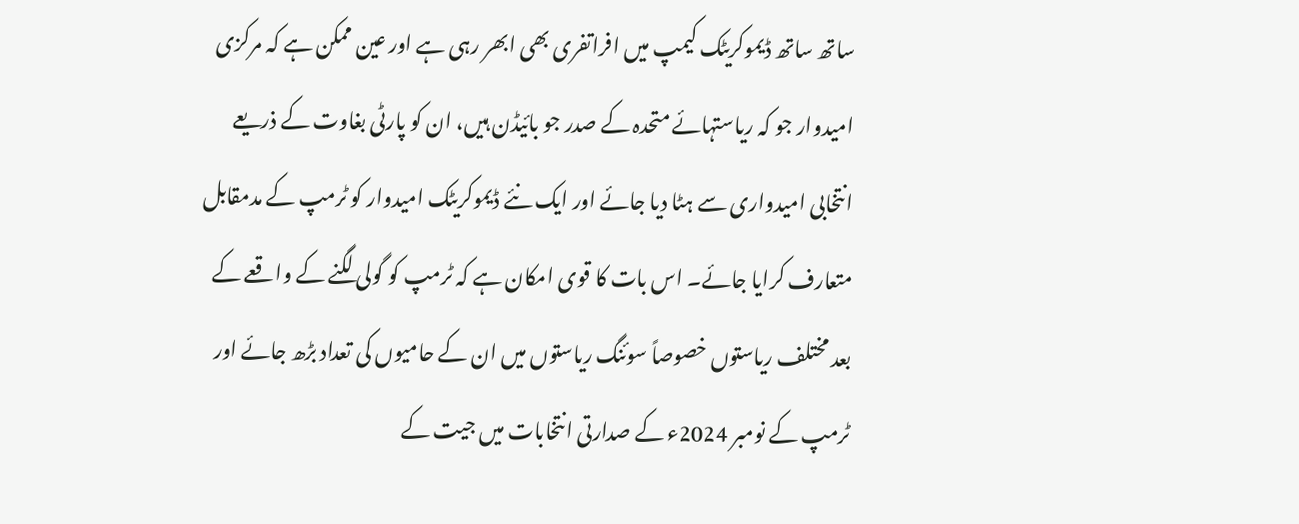ساتھ ساتھ ڈیموکریٹک کیمپ میں افراتفری بھی ابھر رہی ہے اور عین ممکن ہے کہ مرکزی امیدوار جو کہ ریاستہائے متحدہ کے صدر جو بائیڈن ہیں، ان کو پارٹی بغاوت کے ذریعے انتخابی امیدواری سے ہٹا دیا جائے اور ایک نئے ڈیموکریٹک امیدوار کو ٹرمپ کے مدمقابل متعارف کرایا جائے۔ اس بات کا قوی امکان ہے کہ ٹرمپ کو گولی لگنے کے واقعے کے بعد مختلف ریاستوں خصوصاً سوئنگ ریاستوں میں ان کے حامیوں کی تعداد بڑھ جائے اور ٹرمپ کے نومبر 2024ء کے صدارتی انتخابات میں جیت کے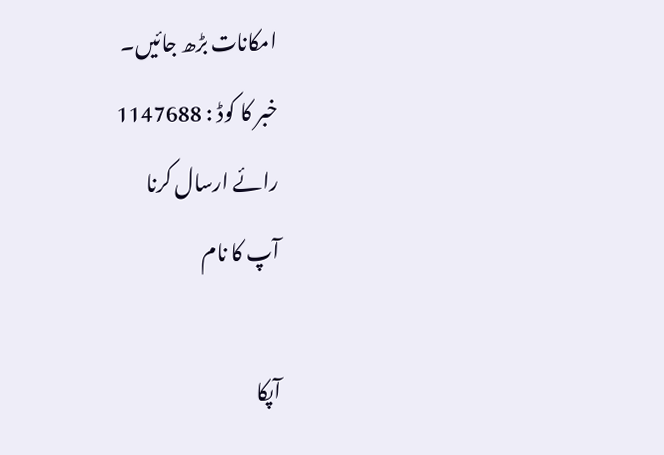امکانات بڑھ جائیں۔
خبر کا کوڈ : 1147688
رائے ارسال کرنا
آپ کا نام

آپکا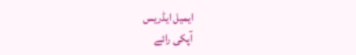ایمیل ایڈریس
آپکی رائے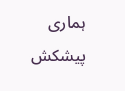ہماری پیشکش